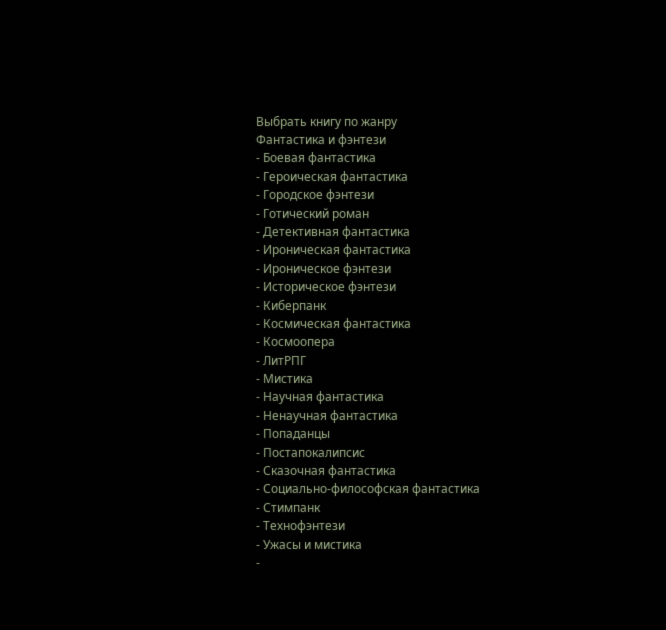Выбрать книгу по жанру
Фантастика и фэнтези
- Боевая фантастика
- Героическая фантастика
- Городское фэнтези
- Готический роман
- Детективная фантастика
- Ироническая фантастика
- Ироническое фэнтези
- Историческое фэнтези
- Киберпанк
- Космическая фантастика
- Космоопера
- ЛитРПГ
- Мистика
- Научная фантастика
- Ненаучная фантастика
- Попаданцы
- Постапокалипсис
- Сказочная фантастика
- Социально-философская фантастика
- Стимпанк
- Технофэнтези
- Ужасы и мистика
-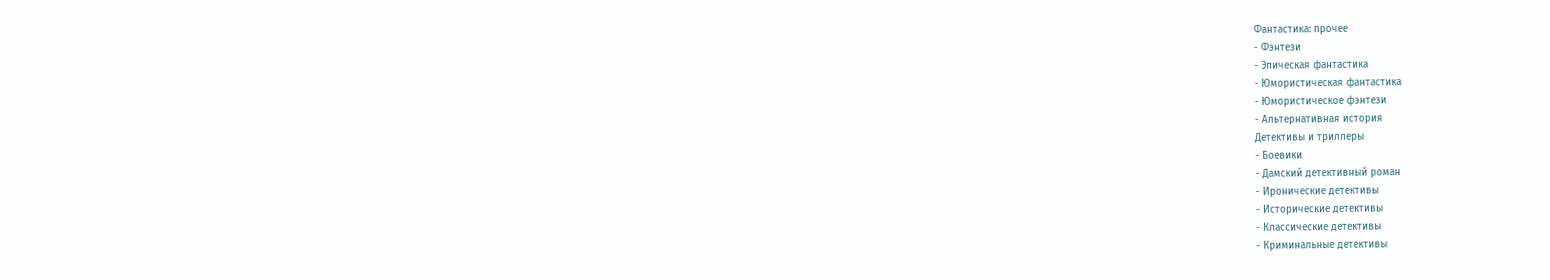Фантастика: прочее
- Фэнтези
- Эпическая фантастика
- Юмористическая фантастика
- Юмористическое фэнтези
- Альтернативная история
Детективы и триллеры
- Боевики
- Дамский детективный роман
- Иронические детективы
- Исторические детективы
- Классические детективы
- Криминальные детективы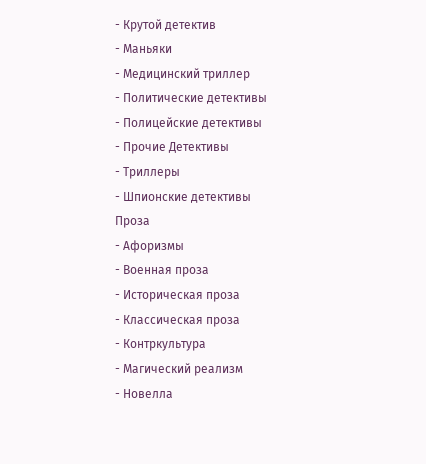- Крутой детектив
- Маньяки
- Медицинский триллер
- Политические детективы
- Полицейские детективы
- Прочие Детективы
- Триллеры
- Шпионские детективы
Проза
- Афоризмы
- Военная проза
- Историческая проза
- Классическая проза
- Контркультура
- Магический реализм
- Новелла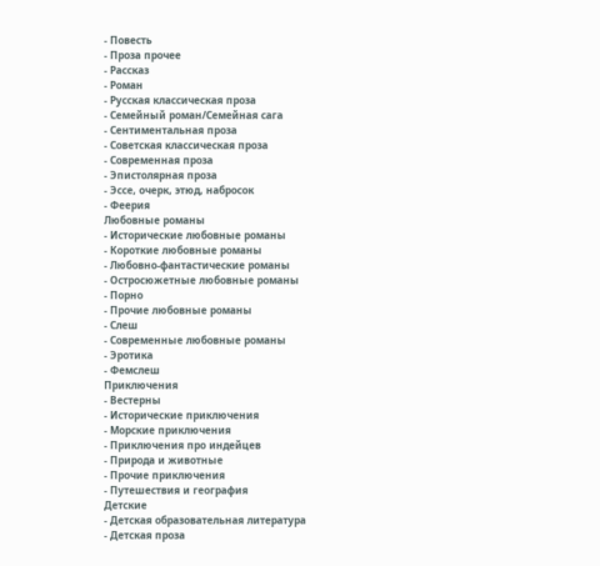- Повесть
- Проза прочее
- Рассказ
- Роман
- Русская классическая проза
- Семейный роман/Семейная сага
- Сентиментальная проза
- Советская классическая проза
- Современная проза
- Эпистолярная проза
- Эссе, очерк, этюд, набросок
- Феерия
Любовные романы
- Исторические любовные романы
- Короткие любовные романы
- Любовно-фантастические романы
- Остросюжетные любовные романы
- Порно
- Прочие любовные романы
- Слеш
- Современные любовные романы
- Эротика
- Фемслеш
Приключения
- Вестерны
- Исторические приключения
- Морские приключения
- Приключения про индейцев
- Природа и животные
- Прочие приключения
- Путешествия и география
Детские
- Детская образовательная литература
- Детская проза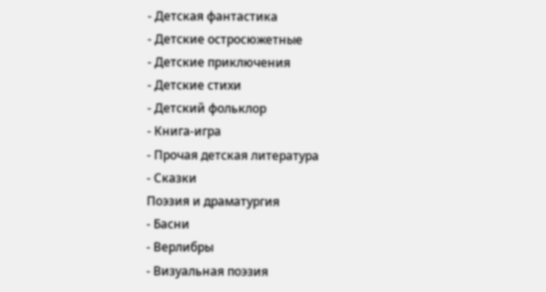- Детская фантастика
- Детские остросюжетные
- Детские приключения
- Детские стихи
- Детский фольклор
- Книга-игра
- Прочая детская литература
- Сказки
Поэзия и драматургия
- Басни
- Верлибры
- Визуальная поэзия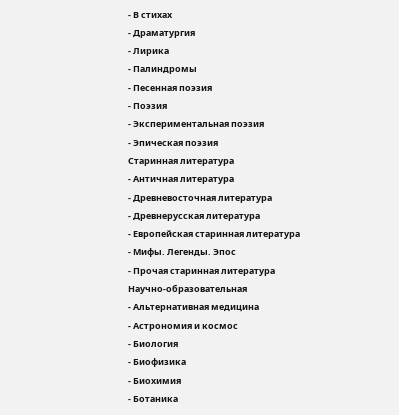- В стихах
- Драматургия
- Лирика
- Палиндромы
- Песенная поэзия
- Поэзия
- Экспериментальная поэзия
- Эпическая поэзия
Старинная литература
- Античная литература
- Древневосточная литература
- Древнерусская литература
- Европейская старинная литература
- Мифы. Легенды. Эпос
- Прочая старинная литература
Научно-образовательная
- Альтернативная медицина
- Астрономия и космос
- Биология
- Биофизика
- Биохимия
- Ботаника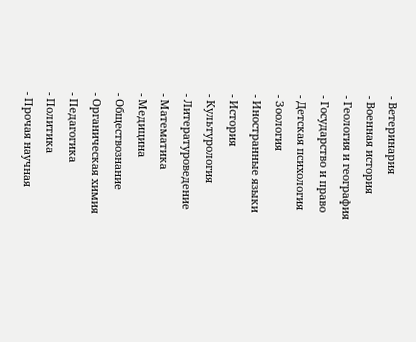- Ветеринария
- Военная история
- Геология и география
- Государство и право
- Детская психология
- Зоология
- Иностранные языки
- История
- Культурология
- Литературоведение
- Математика
- Медицина
- Обществознание
- Органическая химия
- Педагогика
- Политика
- Прочая научная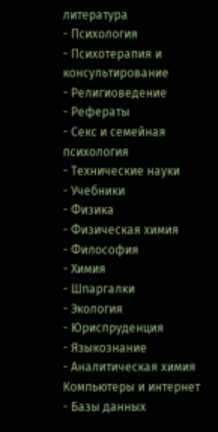литература
- Психология
- Психотерапия и консультирование
- Религиоведение
- Рефераты
- Секс и семейная психология
- Технические науки
- Учебники
- Физика
- Физическая химия
- Философия
- Химия
- Шпаргалки
- Экология
- Юриспруденция
- Языкознание
- Аналитическая химия
Компьютеры и интернет
- Базы данных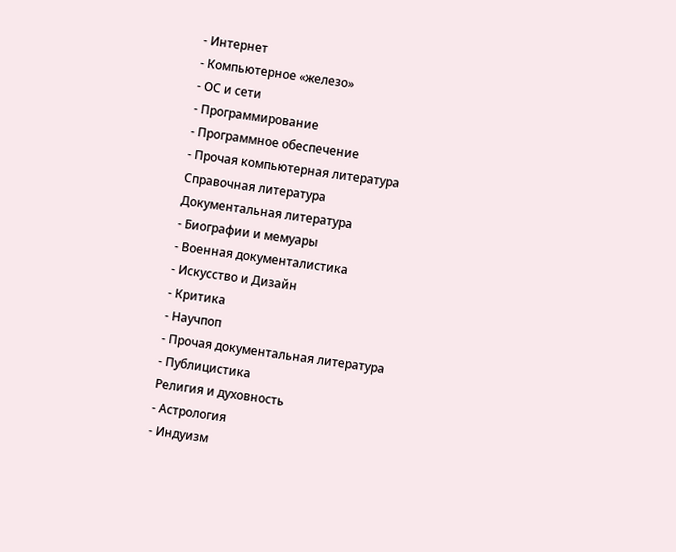- Интернет
- Компьютерное «железо»
- ОС и сети
- Программирование
- Программное обеспечение
- Прочая компьютерная литература
Справочная литература
Документальная литература
- Биографии и мемуары
- Военная документалистика
- Искусство и Дизайн
- Критика
- Научпоп
- Прочая документальная литература
- Публицистика
Религия и духовность
- Астрология
- Индуизм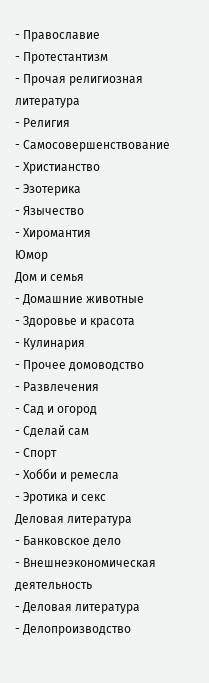- Православие
- Протестантизм
- Прочая религиозная литература
- Религия
- Самосовершенствование
- Христианство
- Эзотерика
- Язычество
- Хиромантия
Юмор
Дом и семья
- Домашние животные
- Здоровье и красота
- Кулинария
- Прочее домоводство
- Развлечения
- Сад и огород
- Сделай сам
- Спорт
- Хобби и ремесла
- Эротика и секс
Деловая литература
- Банковское дело
- Внешнеэкономическая деятельность
- Деловая литература
- Делопроизводство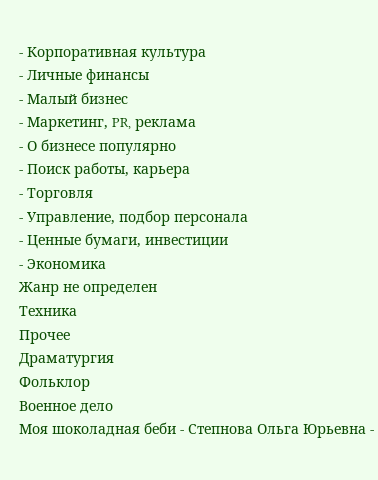- Корпоративная культура
- Личные финансы
- Малый бизнес
- Маркетинг, PR, реклама
- О бизнесе популярно
- Поиск работы, карьера
- Торговля
- Управление, подбор персонала
- Ценные бумаги, инвестиции
- Экономика
Жанр не определен
Техника
Прочее
Драматургия
Фольклор
Военное дело
Моя шоколадная беби - Степнова Ольга Юрьевна -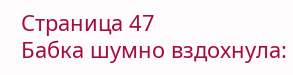Страница 47
Бабка шумно вздохнула: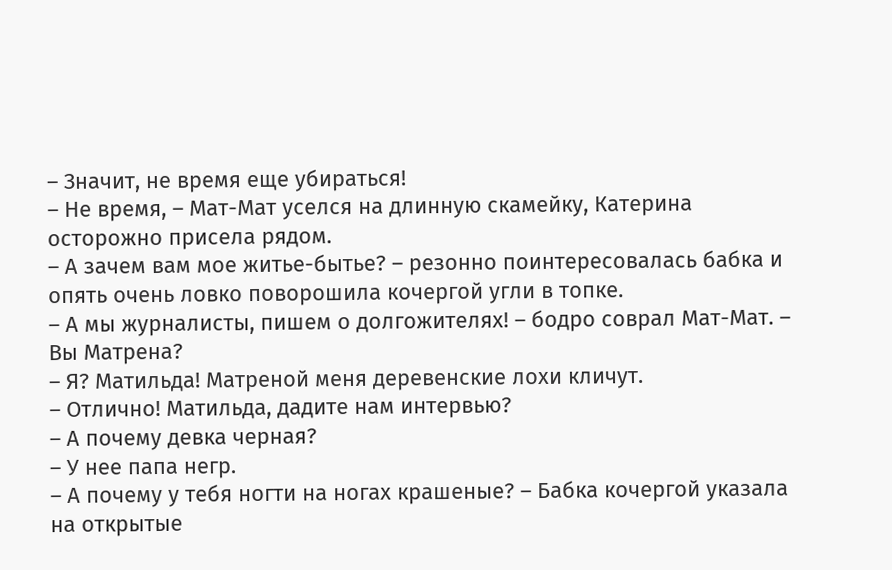– Значит, не время еще убираться!
– Не время, – Мат-Мат уселся на длинную скамейку, Катерина осторожно присела рядом.
– А зачем вам мое житье-бытье? – резонно поинтересовалась бабка и опять очень ловко поворошила кочергой угли в топке.
– А мы журналисты, пишем о долгожителях! – бодро соврал Мат-Мат. – Вы Матрена?
– Я? Матильда! Матреной меня деревенские лохи кличут.
– Отлично! Матильда, дадите нам интервью?
– А почему девка черная?
– У нее папа негр.
– А почему у тебя ногти на ногах крашеные? – Бабка кочергой указала на открытые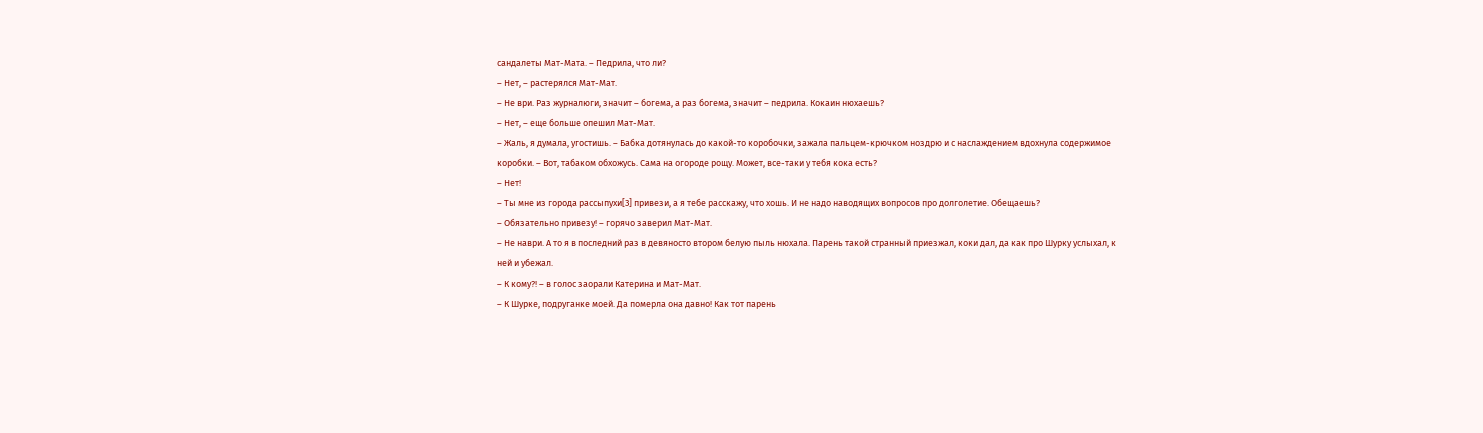сандалеты Мат-Мата. – Педрила, что ли?
– Нет, – растерялся Мат-Мат.
– Не ври. Раз журналюги, значит – богема, а раз богема, значит – педрила. Кокаин нюхаешь?
– Нет, – еще больше опешил Мат-Мат.
– Жаль, я думала, угостишь. – Бабка дотянулась до какой-то коробочки, зажала пальцем-крючком ноздрю и с наслаждением вдохнула содержимое коробки. – Вот, табаком обхожусь. Сама на огороде рощу. Может, все-таки у тебя кока есть?
– Нет!
– Ты мне из города рассыпухи[3] привези, а я тебе расскажу, что хошь. И не надо наводящих вопросов про долголетие. Обещаешь?
– Обязательно привезу! – горячо заверил Мат-Мат.
– Не наври. А то я в последний раз в девяносто втором белую пыль нюхала. Парень такой странный приезжал, коки дал, да как про Шурку услыхал, к ней и убежал.
– К кому?! – в голос заорали Катерина и Мат-Мат.
– К Шурке, подруганке моей. Да померла она давно! Как тот парень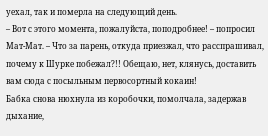уехал, так и померла на следующий день.
– Вот с этого момента, пожалуйста, поподробнее! – попросил Мат-Мат. – Что за парень, откуда приезжал, что расспрашивал, почему к Шурке побежал?!! Обещаю, нет, клянусь, доставить вам сюда с посыльным первосортный кокаин!
Бабка снова нюхнула из коробочки, помолчала, задержав дыхание,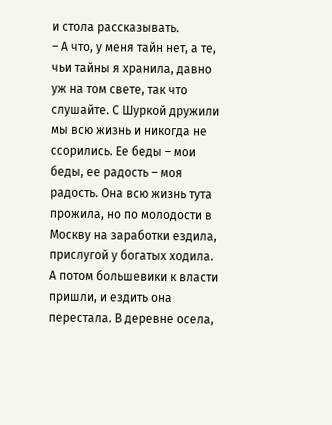и стола рассказывать.
– А что, у меня тайн нет, а те, чьи тайны я хранила, давно уж на том свете, так что слушайте. С Шуркой дружили мы всю жизнь и никогда не ссорились. Ее беды – мои беды, ее радость – моя радость. Она всю жизнь тута прожила, но по молодости в Москву на заработки ездила, прислугой у богатых ходила. А потом большевики к власти пришли, и ездить она перестала. В деревне осела,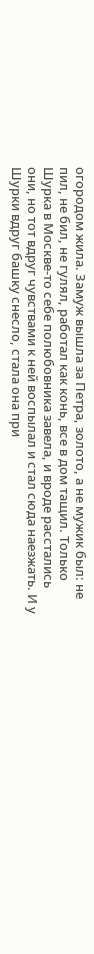огородом жила. Замуж вышла за Петра, золото, а не мужик был: не пил, не бил, не гулял, работал как конь, все в дом тащил. Только Шурка в Москве-то себе полюбовника завела, и вроде расстались они, но тот вдруг чувствами к ней воспылал и стал сюда наезжать. И у Шурки вдруг башку снесло, стала она при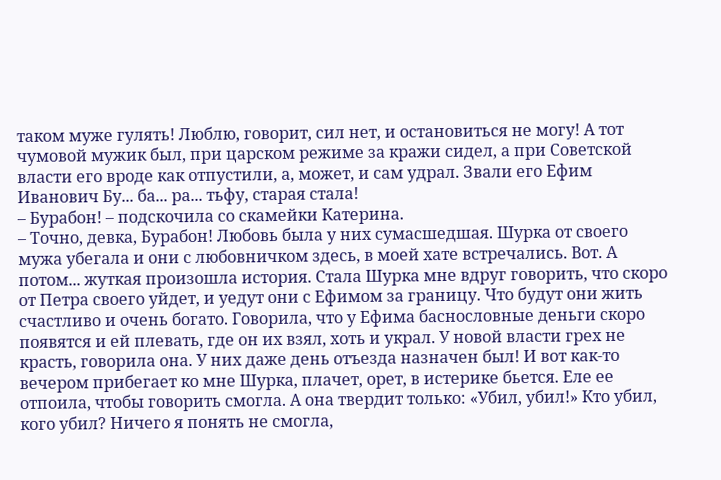таком муже гулять! Люблю, говорит, сил нет, и остановиться не могу! А тот чумовой мужик был, при царском режиме за кражи сидел, а при Советской власти его вроде как отпустили, а, может, и сам удрал. Звали его Ефим Иванович Бу... ба... ра... тьфу, старая стала!
– Бурабон! – подскочила со скамейки Катерина.
– Точно, девка, Бурабон! Любовь была у них сумасшедшая. Шурка от своего мужа убегала и они с любовничком здесь, в моей хате встречались. Вот. А потом... жуткая произошла история. Стала Шурка мне вдруг говорить, что скоро от Петра своего уйдет, и уедут они с Ефимом за границу. Что будут они жить счастливо и очень богато. Говорила, что у Ефима баснословные деньги скоро появятся и ей плевать, где он их взял, хоть и украл. У новой власти грех не красть, говорила она. У них даже день отъезда назначен был! И вот как-то вечером прибегает ко мне Шурка, плачет, орет, в истерике бьется. Еле ее отпоила, чтобы говорить смогла. А она твердит только: «Убил, убил!» Кто убил, кого убил? Ничего я понять не смогла,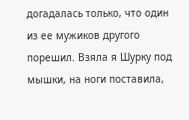догадалась только, что один из ее мужиков другого порешил. Взяла я Шурку под мышки, на ноги поставила,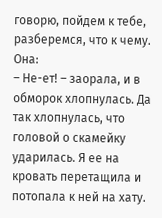говорю, пойдем к тебе, разберемся, что к чему. Она:
– Не-ет! – заорала, и в обморок хлопнулась. Да так хлопнулась, что головой о скамейку ударилась. Я ее на кровать перетащила и потопала к ней на хату.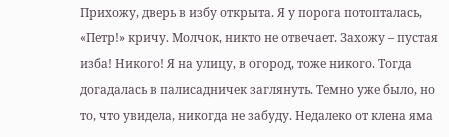Прихожу, дверь в избу открыта. Я у порога потопталась, «Петр!» кричу. Молчок, никто не отвечает. Захожу – пустая изба! Никого! Я на улицу, в огород, тоже никого. Тогда догадалась в палисадничек заглянуть. Темно уже было, но то, что увидела, никогда не забуду. Недалеко от клена яма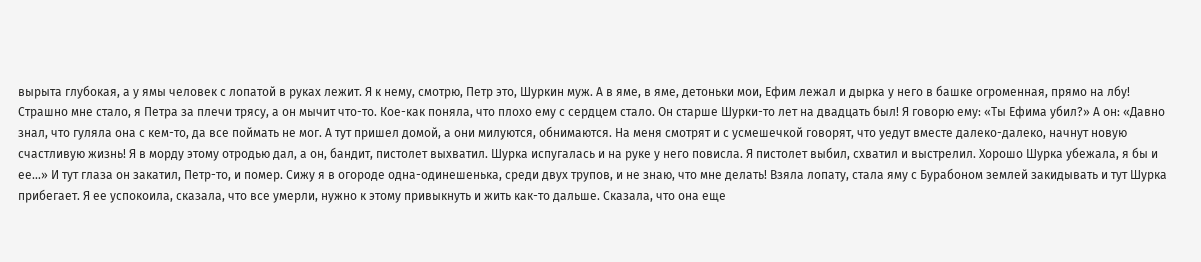вырыта глубокая, а у ямы человек с лопатой в руках лежит. Я к нему, смотрю, Петр это, Шуркин муж. А в яме, в яме, детоньки мои, Ефим лежал и дырка у него в башке огроменная, прямо на лбу! Страшно мне стало, я Петра за плечи трясу, а он мычит что-то. Кое-как поняла, что плохо ему с сердцем стало. Он старше Шурки-то лет на двадцать был! Я говорю ему: «Ты Ефима убил?» А он: «Давно знал, что гуляла она с кем-то, да все поймать не мог. А тут пришел домой, а они милуются, обнимаются. На меня смотрят и с усмешечкой говорят, что уедут вместе далеко-далеко, начнут новую счастливую жизнь! Я в морду этому отродью дал, а он, бандит, пистолет выхватил. Шурка испугалась и на руке у него повисла. Я пистолет выбил, схватил и выстрелил. Хорошо Шурка убежала, я бы и ее...» И тут глаза он закатил, Петр-то, и помер. Сижу я в огороде одна-одинешенька, среди двух трупов, и не знаю, что мне делать! Взяла лопату, стала яму с Бурабоном землей закидывать и тут Шурка прибегает. Я ее успокоила, сказала, что все умерли, нужно к этому привыкнуть и жить как-то дальше. Сказала, что она еще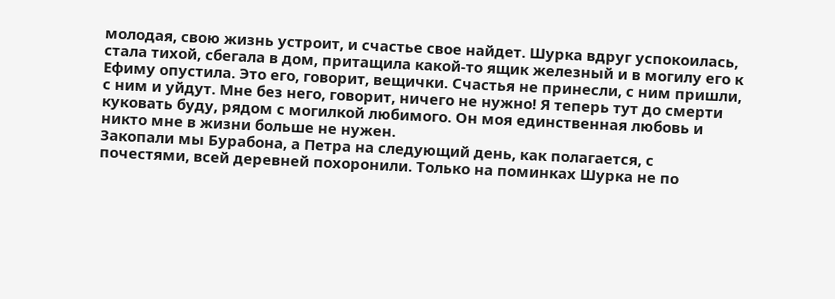молодая, свою жизнь устроит, и счастье свое найдет. Шурка вдруг успокоилась, стала тихой, сбегала в дом, притащила какой-то ящик железный и в могилу его к Ефиму опустила. Это его, говорит, вещички. Счастья не принесли, с ним пришли, с ним и уйдут. Мне без него, говорит, ничего не нужно! Я теперь тут до смерти куковать буду, рядом с могилкой любимого. Он моя единственная любовь и никто мне в жизни больше не нужен.
Закопали мы Бурабона, а Петра на следующий день, как полагается, с почестями, всей деревней похоронили. Только на поминках Шурка не по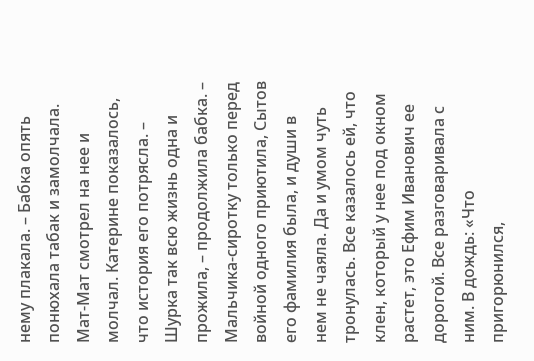нему плакала. – Бабка опять понюхала табак и замолчала. Мат-Мат смотрел на нее и молчал. Катерине показалось, что история его потрясла. – Шурка так всю жизнь одна и прожила, – продолжила бабка. – Мальчика-сиротку только перед войной одного приютила, Сытов его фамилия была, и души в нем не чаяла. Да и умом чуть тронулась. Все казалось ей, что клен, который у нее под окном растет, это Ефим Иванович ее дорогой. Все разговаривала с ним. В дождь: «Что пригорюнился,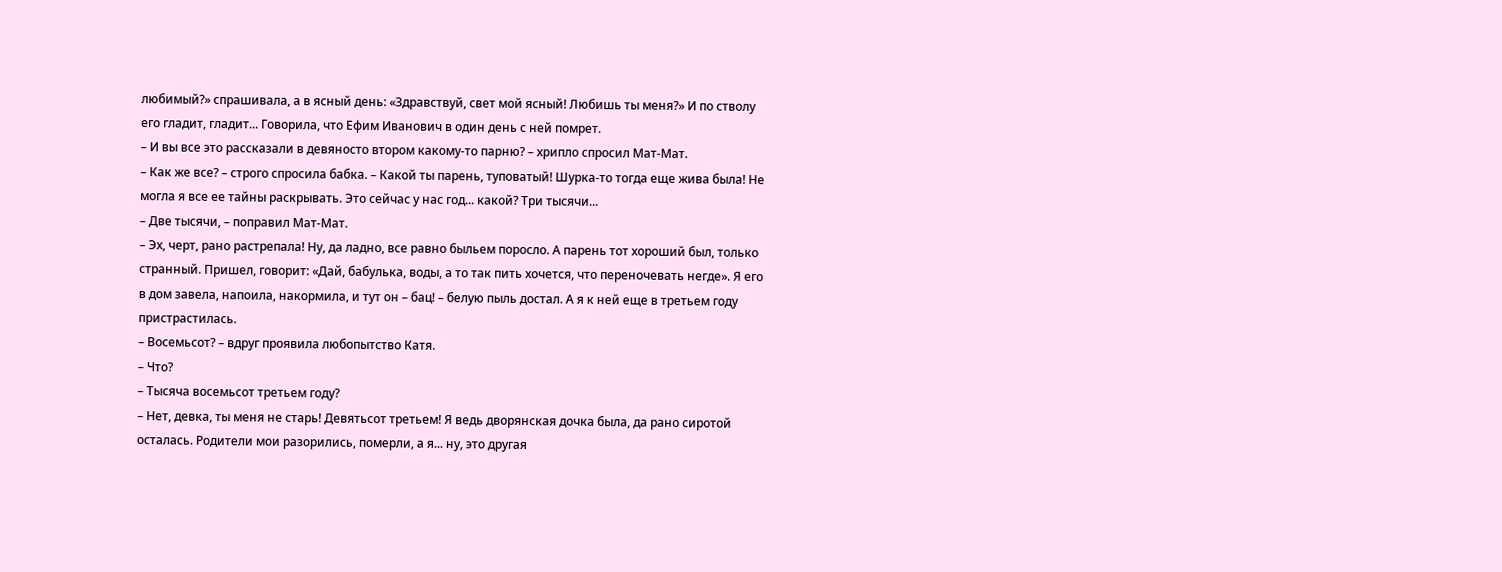любимый?» спрашивала, а в ясный день: «Здравствуй, свет мой ясный! Любишь ты меня?» И по стволу его гладит, гладит... Говорила, что Ефим Иванович в один день с ней помрет.
– И вы все это рассказали в девяносто втором какому-то парню? – хрипло спросил Мат-Мат.
– Как же все? – строго спросила бабка. – Какой ты парень, туповатый! Шурка-то тогда еще жива была! Не могла я все ее тайны раскрывать. Это сейчас у нас год... какой? Три тысячи...
– Две тысячи, – поправил Мат-Мат.
– Эх, черт, рано растрепала! Ну, да ладно, все равно быльем поросло. А парень тот хороший был, только странный. Пришел, говорит: «Дай, бабулька, воды, а то так пить хочется, что переночевать негде». Я его в дом завела, напоила, накормила, и тут он – бац! – белую пыль достал. А я к ней еще в третьем году пристрастилась.
– Восемьсот? – вдруг проявила любопытство Катя.
– Что?
– Тысяча восемьсот третьем году?
– Нет, девка, ты меня не старь! Девятьсот третьем! Я ведь дворянская дочка была, да рано сиротой осталась. Родители мои разорились, померли, а я... ну, это другая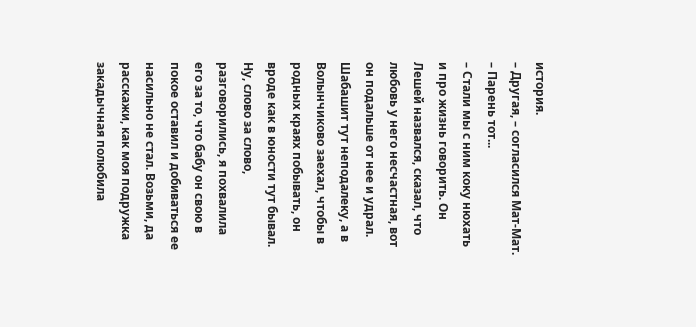история.
– Другая, – согласился Мат-Мат. – Парень тот...
– Стали мы с ним коку нюхать и про жизнь говорить. Он Лешей назвался, сказал, что любовь у него несчастная, вот он подальше от нее и удрал. Шабашит тут неподалеку, а в Волынчиково заехал, чтобы в родных краях побывать, он вроде как в юности тут бывал. Ну, слово за слово, разговорились, я похвалила его за то, что бабу он свою в покое оставил и добиваться ее насильно не стал. Возьми, да расскажи, как моя подружка закадычная полюбила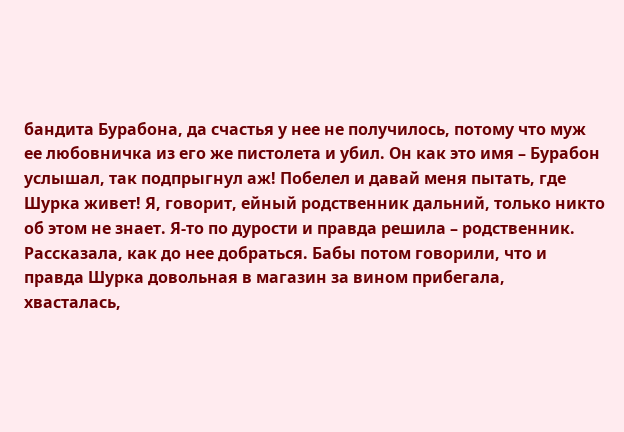бандита Бурабона, да счастья у нее не получилось, потому что муж ее любовничка из его же пистолета и убил. Он как это имя – Бурабон услышал, так подпрыгнул аж! Побелел и давай меня пытать, где Шурка живет! Я, говорит, ейный родственник дальний, только никто об этом не знает. Я-то по дурости и правда решила – родственник. Рассказала, как до нее добраться. Бабы потом говорили, что и правда Шурка довольная в магазин за вином прибегала, хвасталась,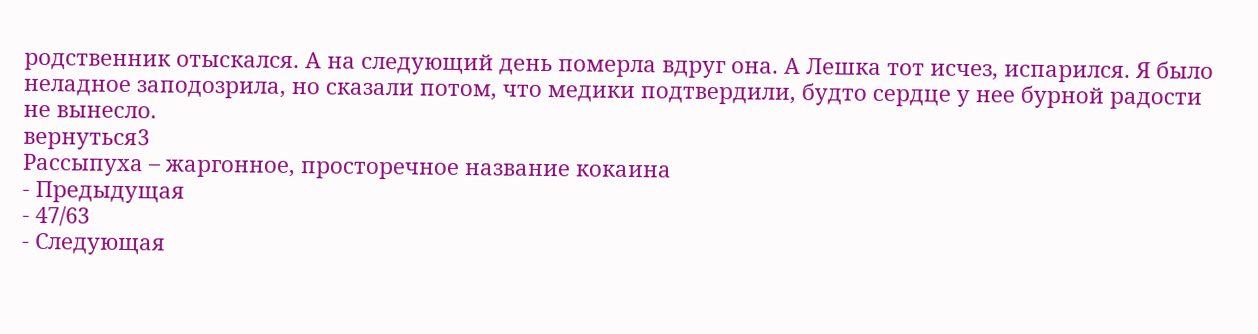родственник отыскался. А на следующий день померла вдруг она. А Лешка тот исчез, испарился. Я было неладное заподозрила, но сказали потом, что медики подтвердили, будто сердце у нее бурной радости не вынесло.
вернуться3
Рассыпуха – жаргонное, просторечное название кокаина
- Предыдущая
- 47/63
- Следующая